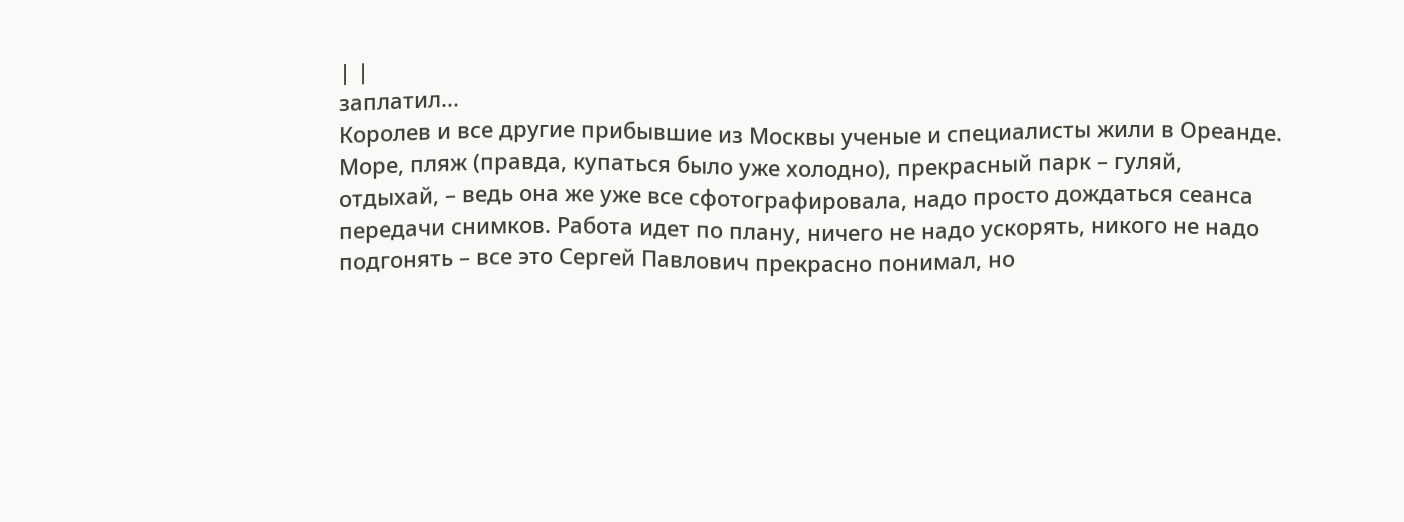| |
заплатил...
Королев и все другие прибывшие из Москвы ученые и специалисты жили в Ореанде.
Море, пляж (правда, купаться было уже холодно), прекрасный парк – гуляй,
отдыхай, – ведь она же уже все сфотографировала, надо просто дождаться сеанса
передачи снимков. Работа идет по плану, ничего не надо ускорять, никого не надо
подгонять – все это Сергей Павлович прекрасно понимал, но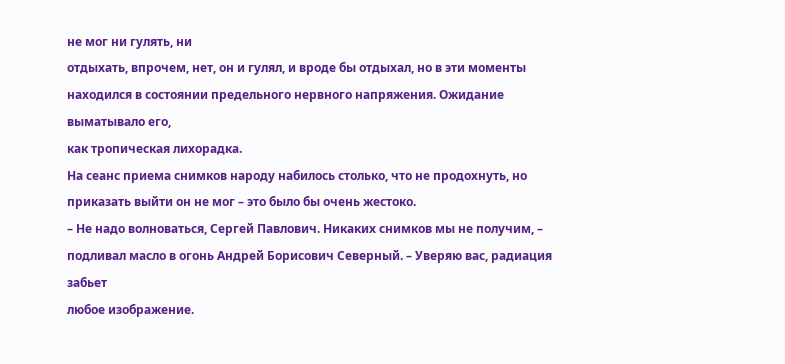не мог ни гулять, ни
отдыхать, впрочем, нет, он и гулял, и вроде бы отдыхал, но в эти моменты
находился в состоянии предельного нервного напряжения. Ожидание выматывало его,
как тропическая лихорадка.
На сеанс приема снимков народу набилось столько, что не продохнуть, но
приказать выйти он не мог – это было бы очень жестоко.
– Не надо волноваться, Сергей Павлович. Никаких снимков мы не получим, –
подливал масло в огонь Андрей Борисович Северный. – Уверяю вас, радиация забьет
любое изображение.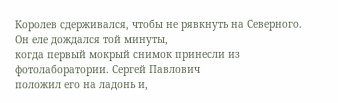Королев сдерживался, чтобы не рявкнуть на Северного. Он еле дождался той минуты,
когда первый мокрый снимок принесли из фотолаборатории. Сергей Павлович
положил его на ладонь и,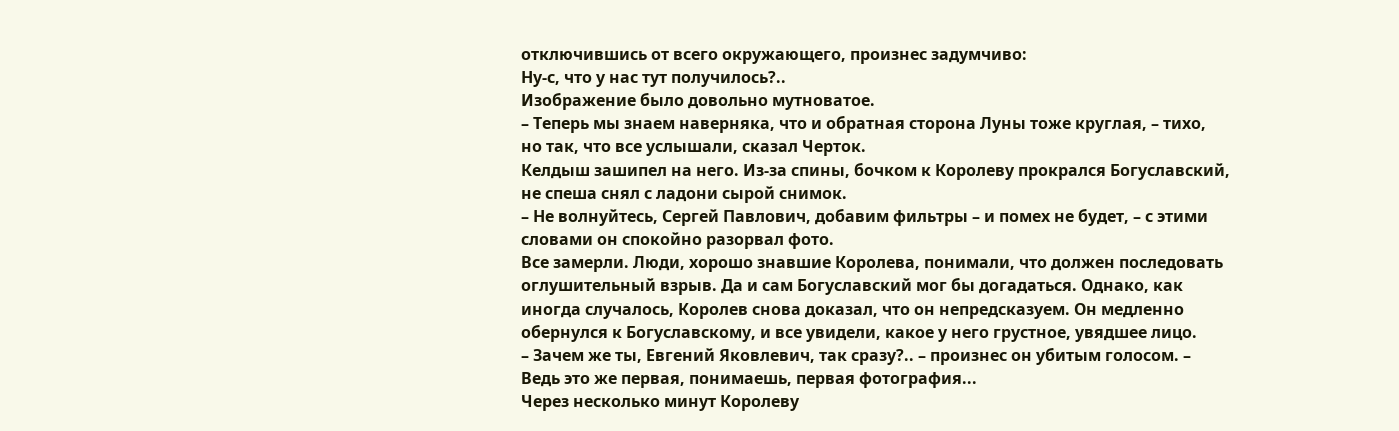отключившись от всего окружающего, произнес задумчиво:
Ну-с, что у нас тут получилось?..
Изображение было довольно мутноватое.
– Теперь мы знаем наверняка, что и обратная сторона Луны тоже круглая, – тихо,
но так, что все услышали, сказал Черток.
Келдыш зашипел на него. Из-за спины, бочком к Королеву прокрался Богуславский,
не спеша снял с ладони сырой снимок.
– Не волнуйтесь, Сергей Павлович, добавим фильтры – и помех не будет, – с этими
словами он спокойно разорвал фото.
Все замерли. Люди, хорошо знавшие Королева, понимали, что должен последовать
оглушительный взрыв. Да и сам Богуславский мог бы догадаться. Однако, как
иногда случалось, Королев снова доказал, что он непредсказуем. Он медленно
обернулся к Богуславскому, и все увидели, какое у него грустное, увядшее лицо.
– Зачем же ты, Евгений Яковлевич, так сразу?.. – произнес он убитым голосом. –
Ведь это же первая, понимаешь, первая фотография...
Через несколько минут Королеву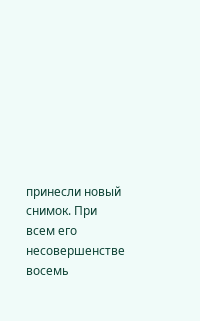принесли новый снимок. При всем его
несовершенстве восемь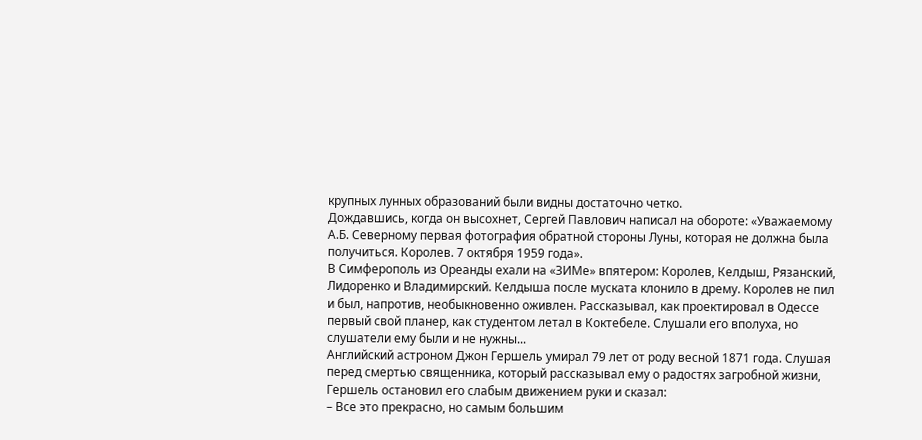крупных лунных образований были видны достаточно четко.
Дождавшись, когда он высохнет, Сергей Павлович написал на обороте: «Уважаемому
А.Б. Северному первая фотография обратной стороны Луны, которая не должна была
получиться. Королев. 7 октября 1959 года».
В Симферополь из Ореанды ехали на «ЗИМе» впятером: Королев, Келдыш, Рязанский,
Лидоренко и Владимирский. Келдыша после муската клонило в дрему. Королев не пил
и был, напротив, необыкновенно оживлен. Рассказывал, как проектировал в Одессе
первый свой планер, как студентом летал в Коктебеле. Слушали его вполуха, но
слушатели ему были и не нужны...
Английский астроном Джон Гершель умирал 79 лет от роду весной 1871 года. Слушая
перед смертью священника, который рассказывал ему о радостях загробной жизни,
Гершель остановил его слабым движением руки и сказал:
– Все это прекрасно, но самым большим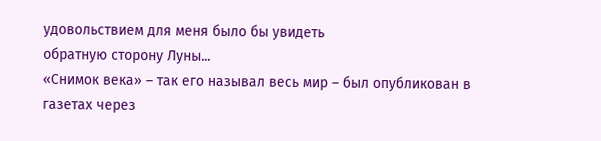удовольствием для меня было бы увидеть
обратную сторону Луны...
«Снимок века» – так его называл весь мир – был опубликован в газетах через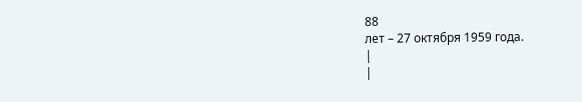88
лет – 27 октября 1959 года.
|
|